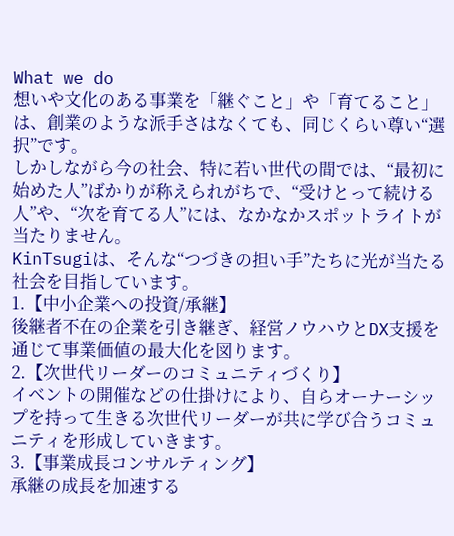What we do
想いや文化のある事業を「継ぐこと」や「育てること」は、創業のような派手さはなくても、同じくらい尊い“選択”です。
しかしながら今の社会、特に若い世代の間では、“最初に始めた人”ばかりが称えられがちで、“受けとって続ける人”や、“次を育てる人”には、なかなかスポットライトが当たりません。
KinTsugiは、そんな“つづきの担い手”たちに光が当たる社会を目指しています。
1.【中小企業への投資/承継】
後継者不在の企業を引き継ぎ、経営ノウハウとDX支援を通じて事業価値の最大化を図ります。
2.【次世代リーダーのコミュニティづくり】
イベントの開催などの仕掛けにより、自らオーナーシップを持って生きる次世代リーダーが共に学び合うコミュニティを形成していきます。
3.【事業成長コンサルティング】
承継の成長を加速する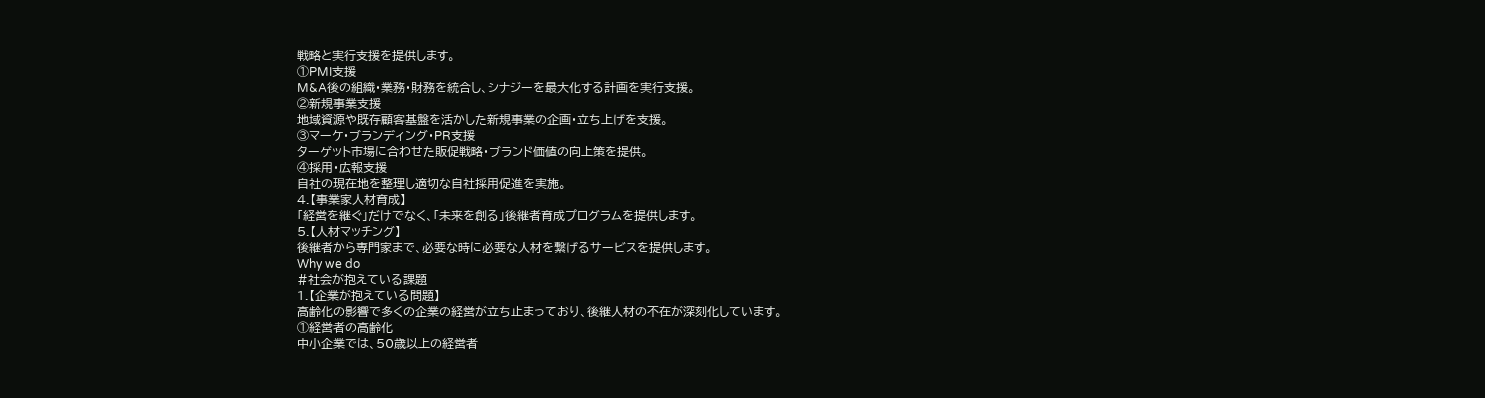戦略と実行支援を提供します。
①PMI支援
M&A後の組織・業務・財務を統合し、シナジーを最大化する計画を実行支援。
②新規事業支援
地域資源や既存顧客基盤を活かした新規事業の企画・立ち上げを支援。
③マーケ・ブランディング・PR支援
ターゲット市場に合わせた販促戦略・ブランド価値の向上策を提供。
④採用・広報支援
自社の現在地を整理し適切な自社採用促進を実施。
4.【事業家人材育成】
「経営を継ぐ」だけでなく、「未来を創る」後継者育成プログラムを提供します。
5.【人材マッチング】
後継者から専門家まで、必要な時に必要な人材を繋げるサービスを提供します。
Why we do
#社会が抱えている課題
1.【企業が抱えている問題】
高齢化の影響で多くの企業の経営が立ち止まっており、後継人材の不在が深刻化しています。
①経営者の高齢化
中小企業では、50歳以上の経営者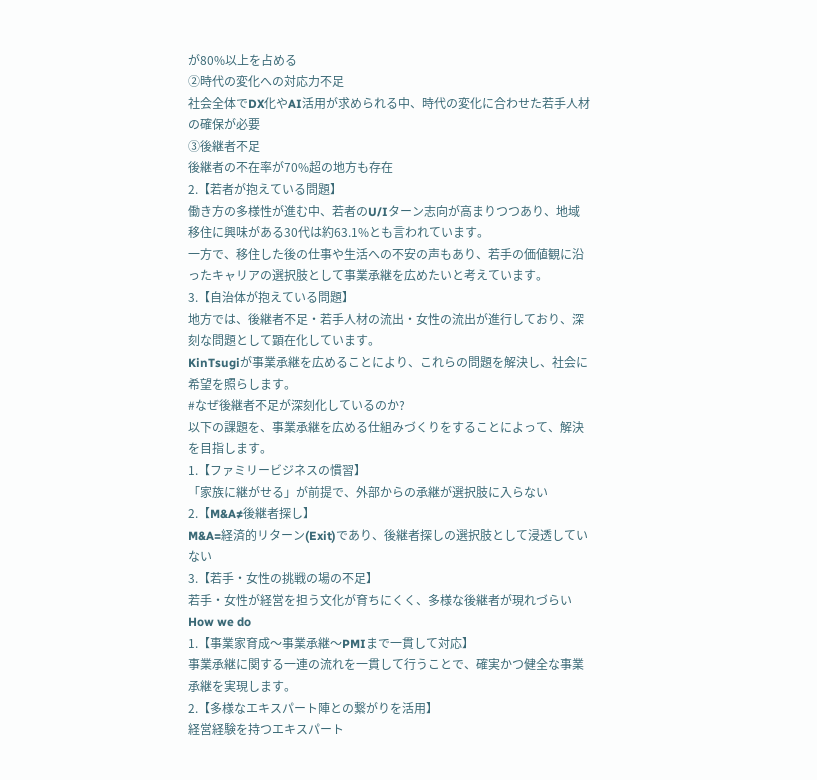が80%以上を占める
②時代の変化への対応力不足
社会全体でDX化やAI活用が求められる中、時代の変化に合わせた若手人材の確保が必要
③後継者不足
後継者の不在率が70%超の地方も存在
2.【若者が抱えている問題】
働き方の多様性が進む中、若者のU/Iターン志向が高まりつつあり、地域移住に興味がある30代は約63.1%とも言われています。
一方で、移住した後の仕事や生活への不安の声もあり、若手の価値観に沿ったキャリアの選択肢として事業承継を広めたいと考えています。
3.【自治体が抱えている問題】
地方では、後継者不足・若手人材の流出・女性の流出が進行しており、深刻な問題として顕在化しています。
KinTsugiが事業承継を広めることにより、これらの問題を解決し、社会に希望を照らします。
#なぜ後継者不足が深刻化しているのか?
以下の課題を、事業承継を広める仕組みづくりをすることによって、解決を目指します。
1.【ファミリービジネスの慣習】
「家族に継がせる」が前提で、外部からの承継が選択肢に入らない
2.【M&A≠後継者探し】
M&A=経済的リターン(Exit)であり、後継者探しの選択肢として浸透していない
3.【若手・女性の挑戦の場の不足】
若手・女性が経営を担う文化が育ちにくく、多様な後継者が現れづらい
How we do
1.【事業家育成〜事業承継〜PMIまで一貫して対応】
事業承継に関する一連の流れを一貫して行うことで、確実かつ健全な事業承継を実現します。
2.【多様なエキスパート陣との繋がりを活用】
経営経験を持つエキスパート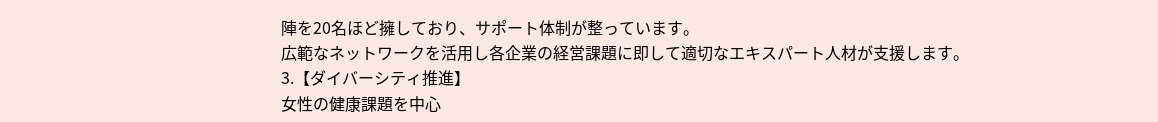陣を20名ほど擁しており、サポート体制が整っています。
広範なネットワークを活用し各企業の経営課題に即して適切なエキスパート人材が支援します。
3.【ダイバーシティ推進】
女性の健康課題を中心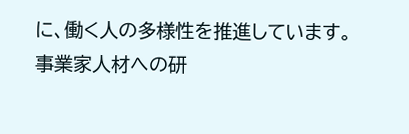に、働く人の多様性を推進しています。
事業家人材への研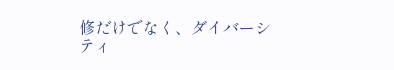修だけでなく、ダイバーシティ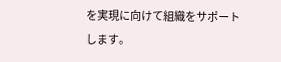を実現に向けて組織をサポートします。